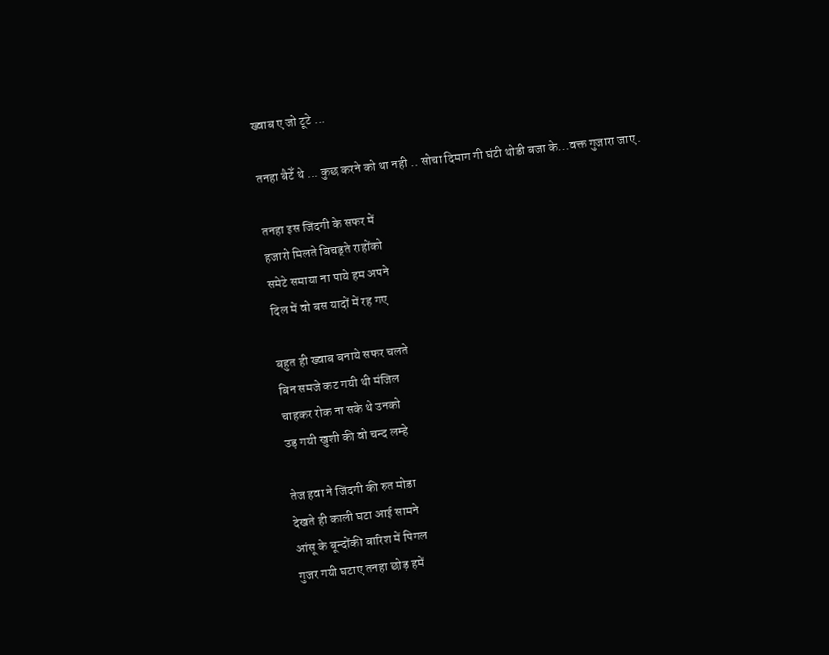ख्वाब ए जो टूटे ...

तनहा बैटेँ थे ... कुछ करने को था नही .. सोचा दिमाग गी घंटी थोडी बजा के...वक्त गुजारा जाए .

तनहा इस जिंदगी के सफर में
हजारो मिलते बिचड्ते राहोंको
समेटे समाया ना पाये हम अपने
दिल में वो बस यादों में रह गए

बहुत ही ख्वाब बनाये सफर चलते
बिन समजे कट गयी थी मंजिल
चाहकर रोक ना सके थे उनको
उड़ गयी खुशी की वो चन्द लम्हे

तेज हवा ने जिंदगी की रुत मोडा
देखते ही काली घटा आई सामने
आंसू के बून्दोंकी बारिश में पिगल
गुजर गयी घटाए तनहा छोड़ हमें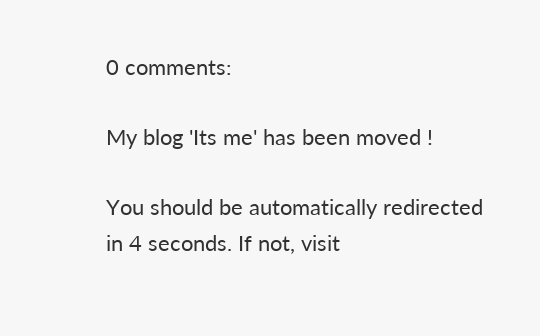0 comments:

My blog 'Its me' has been moved !

You should be automatically redirected in 4 seconds. If not, visit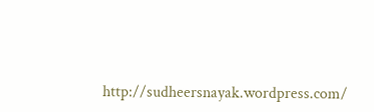http://sudheersnayak.wordpress.com/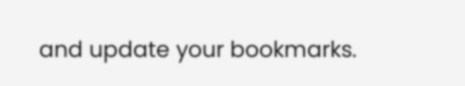and update your bookmarks.